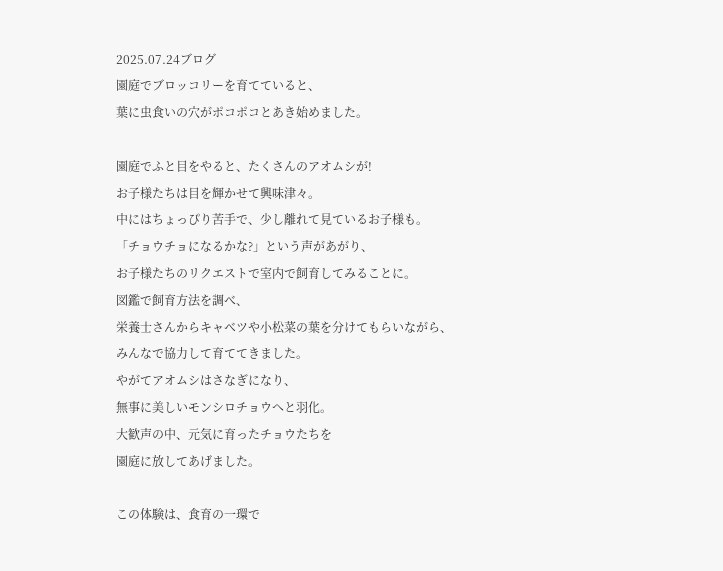2025.07.24ブログ
園庭でブロッコリーを育てていると、
葉に虫食いの穴がポコポコとあき始めました。

園庭でふと目をやると、たくさんのアオムシが!
お子様たちは目を輝かせて興味津々。
中にはちょっぴり苦手で、少し離れて見ているお子様も。
「チョウチョになるかな?」という声があがり、
お子様たちのリクエストで室内で飼育してみることに。
図鑑で飼育方法を調べ、
栄養士さんからキャベツや小松菜の葉を分けてもらいながら、
みんなで協力して育ててきました。
やがてアオムシはさなぎになり、
無事に美しいモンシロチョウへと羽化。
大歓声の中、元気に育ったチョウたちを
園庭に放してあげました。

この体験は、食育の一環で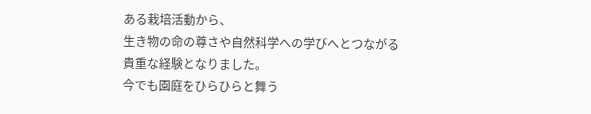ある栽培活動から、
生き物の命の尊さや自然科学への学びへとつながる
貴重な経験となりました。
今でも園庭をひらひらと舞う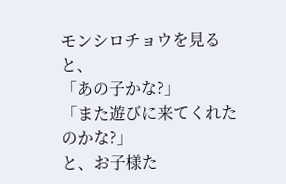モンシロチョウを見ると、
「あの子かな?」
「また遊びに来てくれたのかな?」
と、お子様た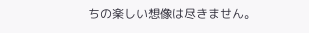ちの楽しい想像は尽きません。